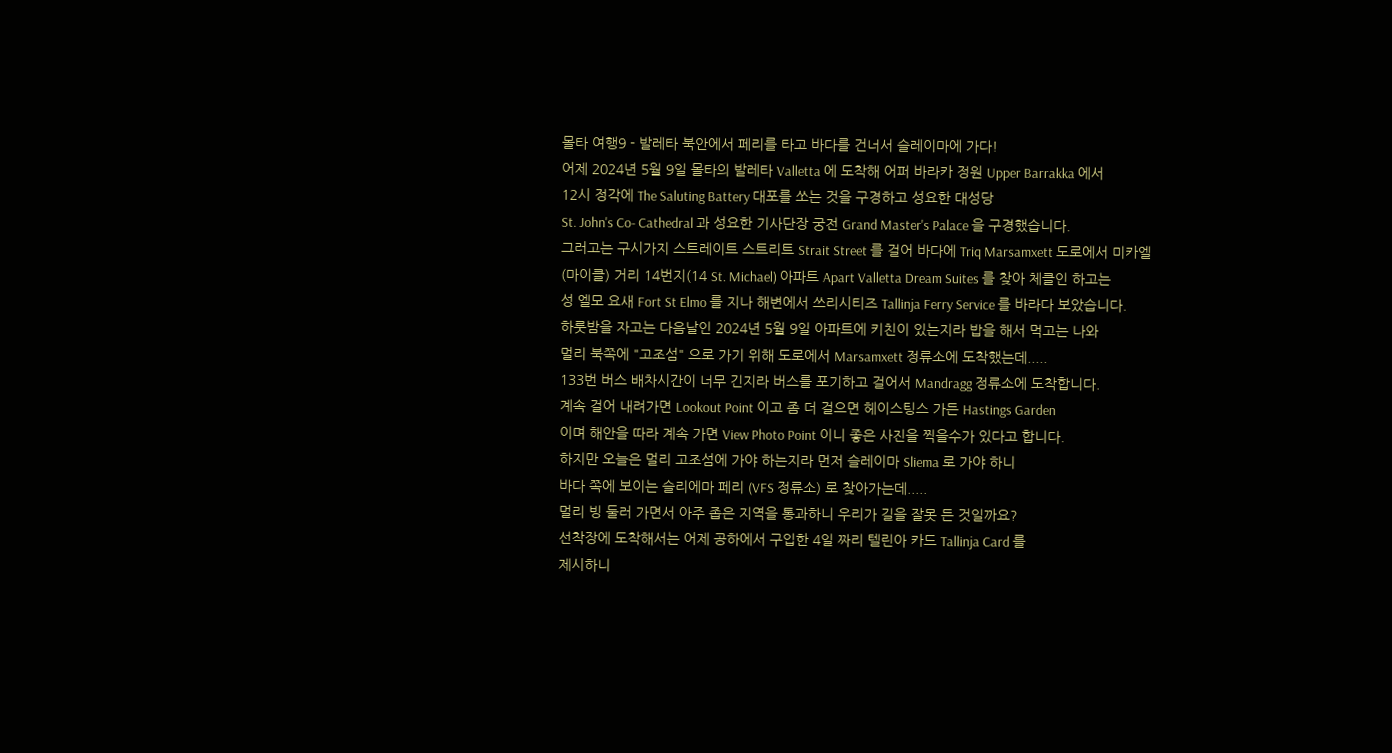몰타 여행9 - 발레타 북안에서 페리를 타고 바다를 건너서 슬레이마에 가다!
어제 2024년 5월 9일 몰타의 발레타 Valletta 에 도착해 어퍼 바라카 정원 Upper Barrakka 에서
12시 정각에 The Saluting Battery 대포를 쏘는 것을 구경하고 성요한 대성당
St. John's Co- Cathedral 과 성요한 기사단장 궁전 Grand Master's Palace 을 구경했습니다.
그러고는 구시가지 스트레이트 스트리트 Strait Street 를 걸어 바다에 Triq Marsamxett 도로에서 미카엘
(마이클) 거리 14번지(14 St. Michael) 아파트 Apart Valletta Dream Suites 를 찾아 체클인 하고는
성 엘모 요새 Fort St Elmo 를 지나 해변에서 쓰리시티즈 Tallinja Ferry Service 를 바라다 보았습니다.
하룻밤을 자고는 다음날인 2024년 5월 9일 아파트에 키친이 있는지라 밥을 해서 먹고는 나와
멀리 북쪽에 "고조섬" 으로 가기 위해 도로에서 Marsamxett 정류소에 도착했는데.....
133번 버스 배차시간이 너무 긴지라 버스를 포기하고 걸어서 Mandragg 정류소에 도착합니다.
계속 걸어 내려가면 Lookout Point 이고 좀 더 걸으면 헤이스팅스 가든 Hastings Garden
이며 해안을 따라 계속 가면 View Photo Point 이니 좋은 사진을 찍을수가 있다고 합니다.
하지만 오늘은 멀리 고조섬에 가야 하는지라 먼저 슬레이마 Sliema 로 가야 하니
바다 쪽에 보이는 슬리에마 페리 (VFS 정류소) 로 찾아가는데.....
멀리 빙 둘러 가면서 아주 좁은 지역을 통과하니 우리가 길을 잘못 든 것일까요?
선착장에 도착해서는 어제 공하에서 구입한 4일 짜리 텔린아 카드 Tallinja Card 를
제시하니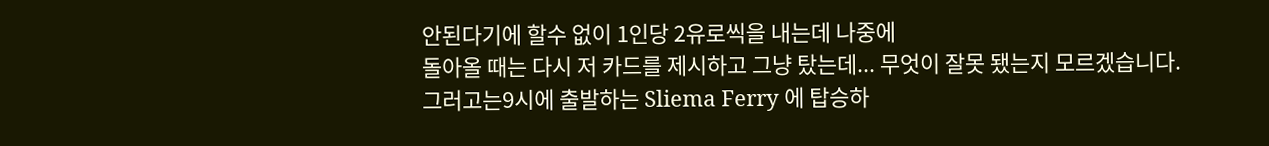안된다기에 할수 없이 1인당 2유로씩을 내는데 나중에
돌아올 때는 다시 저 카드를 제시하고 그냥 탔는데... 무엇이 잘못 됐는지 모르겠습니다.
그러고는9시에 출발하는 Sliema Ferry 에 탑승하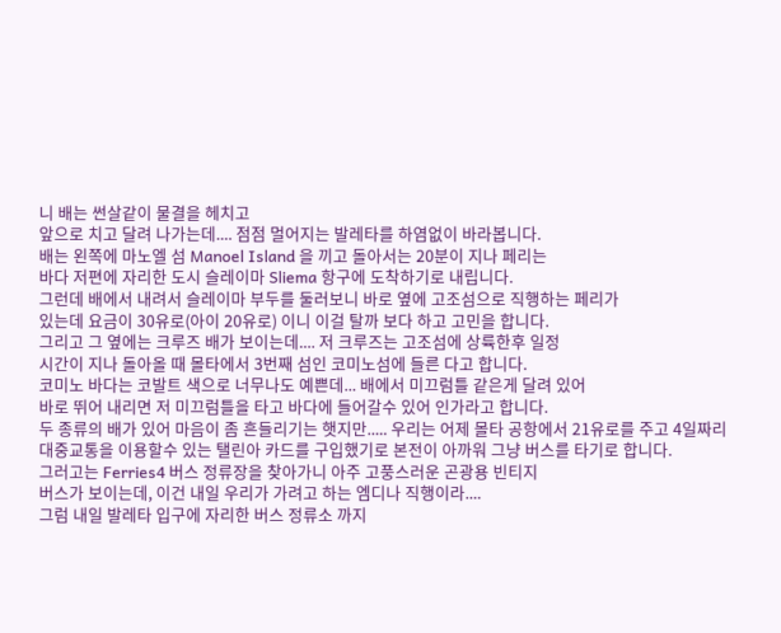니 배는 썬살같이 물결을 헤치고
앞으로 치고 달려 나가는데.... 점점 멀어지는 발레타를 하염없이 바라봅니다.
배는 왼쪽에 마노엘 섬 Manoel Island 을 끼고 돌아서는 20분이 지나 페리는
바다 저편에 자리한 도시 슬레이마 Sliema 항구에 도착하기로 내립니다.
그런데 배에서 내려서 슬레이마 부두를 둘러보니 바로 옆에 고조섬으로 직행하는 페리가
있는데 요금이 30유로(아이 20유로) 이니 이걸 탈까 보다 하고 고민을 합니다.
그리고 그 옆에는 크루즈 배가 보이는데.... 저 크루즈는 고조섬에 상륙한후 일정
시간이 지나 돌아올 때 몰타에서 3번째 섬인 코미노섬에 들른 다고 합니다.
코미노 바다는 코발트 색으로 너무나도 예쁜데... 배에서 미끄럼틀 같은게 달려 있어
바로 뛰어 내리면 저 미끄럼틀을 타고 바다에 들어갈수 있어 인가라고 합니다.
두 종류의 배가 있어 마음이 좀 흔들리기는 햇지만..... 우리는 어제 몰타 공항에서 21유로를 주고 4일짜리
대중교통을 이용할수 있는 탤린아 카드를 구입했기로 본전이 아까워 그냥 버스를 타기로 합니다.
그러고는 Ferries4 버스 정류장을 찾아가니 아주 고풍스러운 곤광용 빈티지
버스가 보이는데, 이건 내일 우리가 가려고 하는 엠디나 직행이라....
그럼 내일 발레타 입구에 자리한 버스 정류소 까지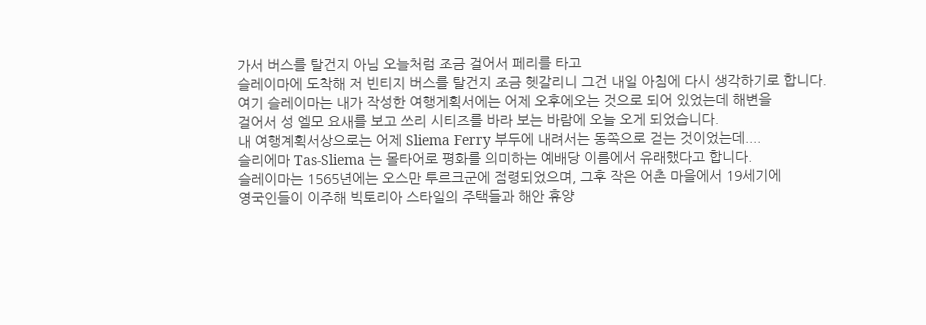가서 버스를 탈건지 아님 오늘처럼 조금 걸어서 페리를 타고
슬레이마에 도착해 저 빈티지 버스를 탈건지 조금 헷갈리니 그건 내일 아침에 다시 생각하기로 합니다.
여기 슬레이마는 내가 작성한 여행게획서에는 어제 오후에오는 것으로 되어 있었는데 해변을
걸어서 성 엘모 요새를 보고 쓰리 시티즈를 바라 보는 바람에 오늘 오게 되었습니다.
내 여행계획서상으로는 어제 Sliema Ferry 부두에 내려서는 동쪽으로 걷는 것이었는데....
슬리에마 Tas-Sliema 는 몰타어로 평화를 의미하는 예배당 이름에서 유래했다고 합니다.
슬레이마는 1565년에는 오스만 투르크군에 점령되었으며, 그후 작은 어촌 마을에서 19세기에
영국인들이 이주해 빅토리아 스타일의 주택들과 해안 휴양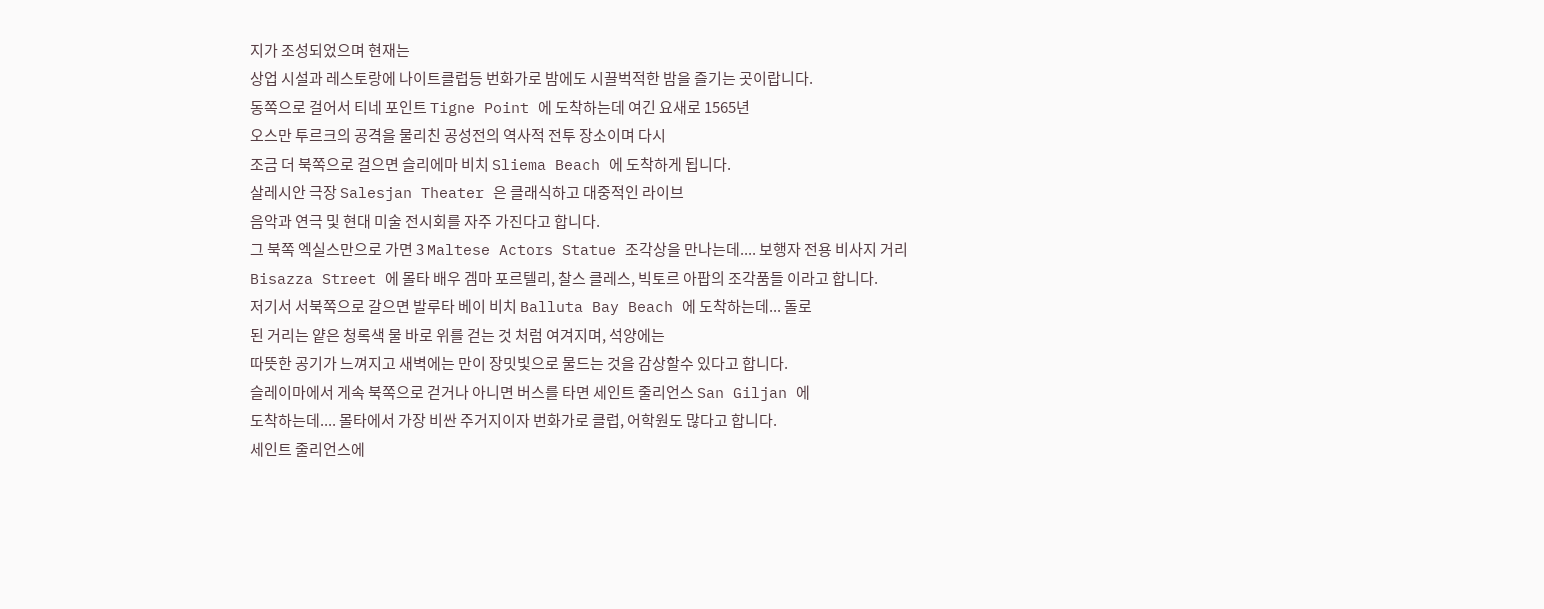지가 조성되었으며 현재는
상업 시설과 레스토랑에 나이트클럽등 번화가로 밤에도 시끌벅적한 밤을 즐기는 곳이랍니다.
동쪽으로 걸어서 티네 포인트 Tigne Point 에 도착하는데 여긴 요새로 1565년
오스만 투르크의 공격을 물리친 공성전의 역사적 전투 장소이며 다시
조금 더 북쪽으로 걸으면 슬리에마 비치 Sliema Beach 에 도착하게 됩니다.
살레시안 극장 Salesjan Theater 은 클래식하고 대중적인 라이브
음악과 연극 및 현대 미술 전시회를 자주 가진다고 합니다.
그 북쪽 엑실스만으로 가면 3 Maltese Actors Statue 조각상을 만나는데.... 보행자 전용 비사지 거리
Bisazza Street 에 몰타 배우 겜마 포르텔리, 찰스 클레스, 빅토르 아팝의 조각품들 이라고 합니다.
저기서 서북쪽으로 갈으면 발루타 베이 비치 Balluta Bay Beach 에 도착하는데... 돌로
된 거리는 얕은 청록색 물 바로 위를 걷는 것 처럼 여겨지며, 석양에는
따뜻한 공기가 느껴지고 새벽에는 만이 장밋빛으로 물드는 것을 감상할수 있다고 합니다.
슬레이마에서 게속 북쪽으로 걷거나 아니면 버스를 타면 세인트 줄리언스 San Giljan 에
도착하는데.... 몰타에서 가장 비싼 주거지이자 번화가로 클럽, 어학원도 많다고 합니다.
세인트 줄리언스에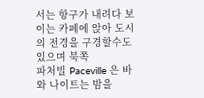서는 항구가 내려다 보이는 카페에 앉아 도시의 전경을 구경할수도 있으며 북쪽
파처빌 Paceville 은 바와 나이트는 밤을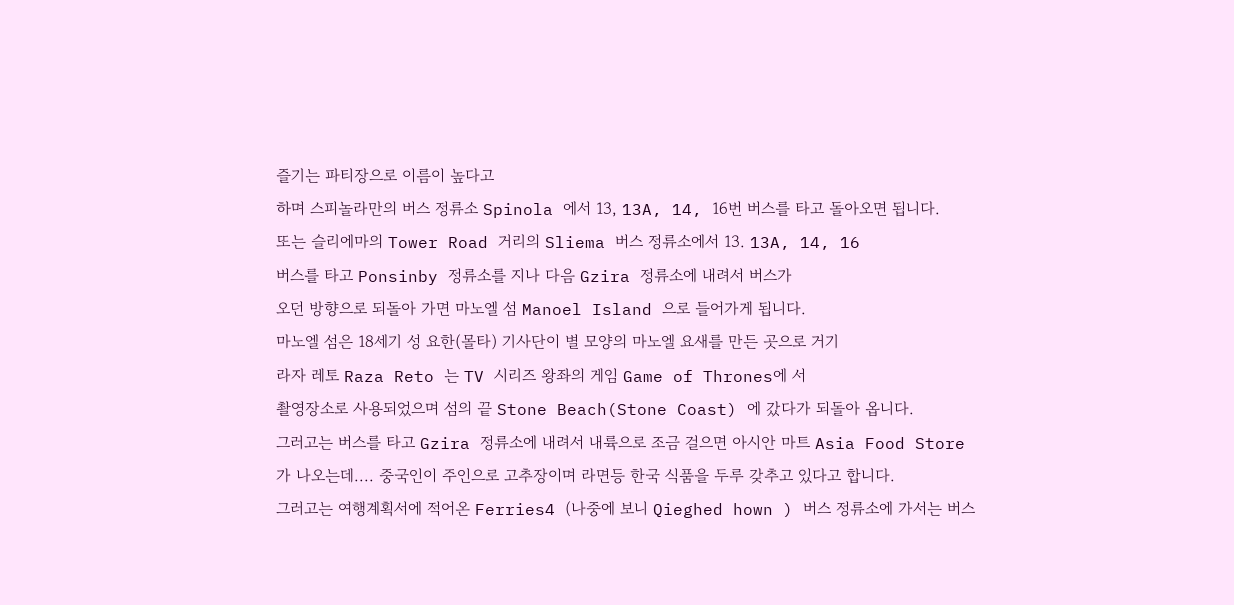즐기는 파티장으로 이름이 높다고
하며 스피놀라만의 버스 정류소 Spinola 에서 13, 13A, 14, 16번 버스를 타고 돌아오면 됩니다.
또는 슬리에마의 Tower Road 거리의 Sliema 버스 정류소에서 13. 13A, 14, 16
버스를 타고 Ponsinby 정류소를 지나 다음 Gzira 정류소에 내려서 버스가
오던 방향으로 되돌아 가면 마노엘 섬 Manoel Island 으로 들어가게 됩니다.
마노엘 섬은 18세기 성 요한(몰타) 기사단이 별 모양의 마노엘 요새를 만든 곳으로 거기
라자 레토 Raza Reto 는 TV 시리즈 왕좌의 게임 Game of Thrones에 서
촬영장소로 사용되었으며 섬의 끝 Stone Beach(Stone Coast) 에 갔다가 되돌아 옵니다.
그러고는 버스를 타고 Gzira 정류소에 내려서 내륙으로 조금 걸으면 아시안 마트 Asia Food Store
가 나오는데.... 중국인이 주인으로 고추장이며 라면등 한국 식품을 두루 갖추고 있다고 합니다.
그러고는 여행계획서에 적어온 Ferries4 (나중에 보니 Qieghed hown ) 버스 정류소에 가서는 버스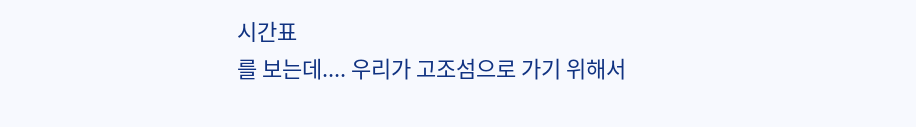시간표
를 보는데.... 우리가 고조섬으로 가기 위해서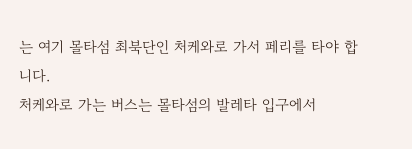는 여기 몰타섬 최북단인 처케와로 가서 페리를 타야 합니다.
처케와로 가는 버스는 몰타섬의 발레타 입구에서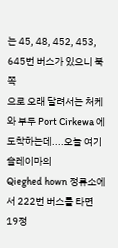는 45, 48, 452, 453, 645번 버스가 있으니 북쪽
으로 오래 달려서는 처케와 부두 Port Cirkewa 에 도착하는데....오늘 여기 슬레이마의
Qieghed hown 정류소에서 222번 버스를 타면 19정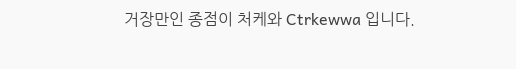거장만인 종점이 처케와 Ctrkewwa 입니다.